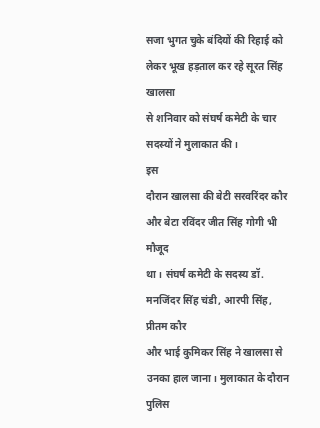सजा भुगत चुके बंदियों की रिहाई को लेकर भूख हड़ताल कर रहे सूरत सिंह खालसा
से शनिवार को संघर्ष कमेटी के चार सदस्यों ने मुलाकात की।
इस
दौरान खालसा की बेटी सरवरिंदर कौर और बेटा रविंदर जीत सिंह गोगी भी मौजूद
था। संघर्ष कमेटी के सदस्य डॉ. मनजिंदर सिंह चंडी, आरपी सिंह, प्रीतम कौर
और भाई कुमिकर सिंह ने खालसा से उनका हाल जाना। मुलाकात के दौरान पुलिस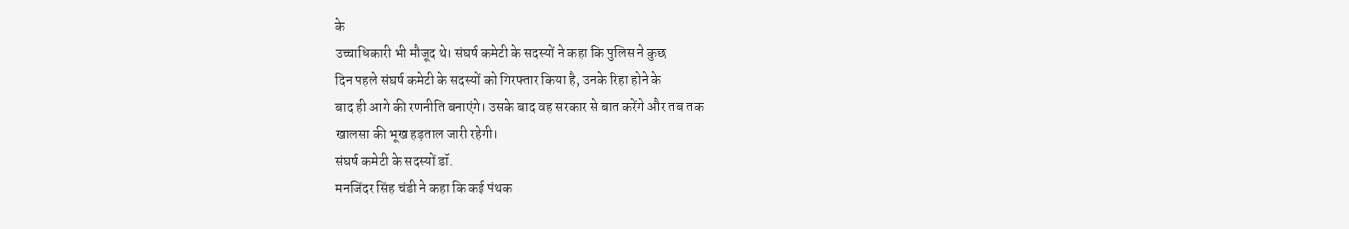के
उच्चाधिकारी भी मौजूद थे। संघर्ष कमेटी के सदस्यों ने कहा कि पुलिस ने कुछ
दिन पहले संघर्ष कमेटी के सदस्यों को गिरफ्तार किया है, उनके रिहा होने के
बाद ही आगे की रणनीति बनाएंगे। उसके बाद वह सरकार से बात करेंगे और तब तक
खालसा की भूख हड़ताल जारी रहेगी।
संघर्ष कमेटी के सदस्यों डॉ.
मनजिंदर सिंह चंडी ने कहा कि कई पंथक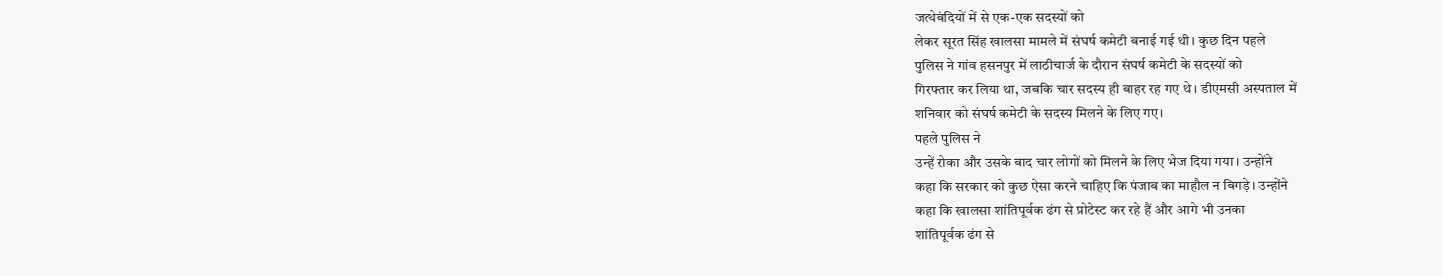जत्थेबंदियों में से एक-एक सदस्यों को
लेकर सूरत सिंह खालसा मामले में संघर्ष कमेटी बनाई गई थी। कुछ दिन पहले
पुलिस ने गांव हसनपुर में लाठीचार्ज के दौरान संघर्ष कमेटी के सदस्यों को
गिरफ्तार कर लिया था, जबकि चार सदस्य ही बाहर रह गए थे। डीएमसी अस्पताल में
शनिवार को संघर्ष कमेटी के सदस्य मिलने के लिए गए।
पहले पुलिस ने
उन्हें रोका और उसके बाद चार लोगों को मिलने के लिए भेज दिया गया। उन्होंने
कहा कि सरकार को कुछ ऐसा करने चाहिए कि पंजाब का माहौल न बिगड़े। उन्होंने
कहा कि खालसा शांतिपूर्वक ढंग से प्रोटेस्ट कर रहे हैं और आगे भी उनका
शांतिपूर्वक ढंग से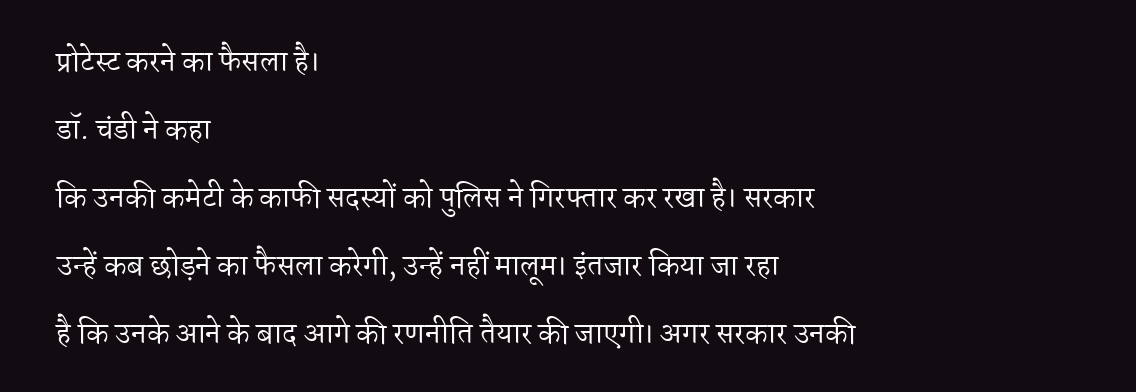प्रोटेस्ट करने का फैसला है।
डॉ. चंडी ने कहा
कि उनकी कमेटी के काफी सदस्यों को पुलिस ने गिरफ्तार कर रखा है। सरकार
उन्हें कब छोड़ने का फैसला करेगी, उन्हें नहीं मालूम। इंतजार किया जा रहा
है कि उनके आने के बाद आगे की रणनीति तैयार की जाएगी। अगर सरकार उनकी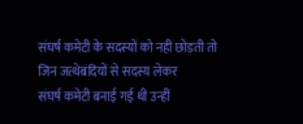संघर्ष कमेटी के सदस्यों को नहीं छोड़ती तो जिन जत्थेबंदियों से सदस्य लेकर
संघर्ष कमेटी बनाई गई थी उन्हीं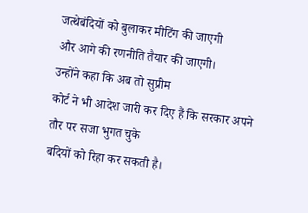जत्थेबंदियों को बुलाकर मीटिंग की जाएगी
और आगे की रणनीति तैयार की जाएगी।
उन्होंने कहा कि अब तो सुप्रीम
कोर्ट ने भी आदेश जारी कर दिए हैं कि सरकार अपने तौर पर सजा भुगत चुके
बदियों को रिहा कर सकती है।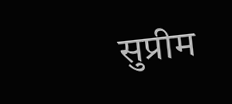सुप्रीम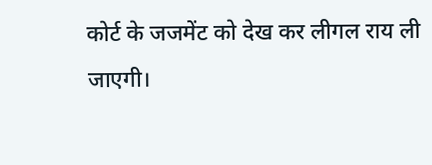कोर्ट के जजमेंट को देख कर लीगल राय ली
जाएगी।